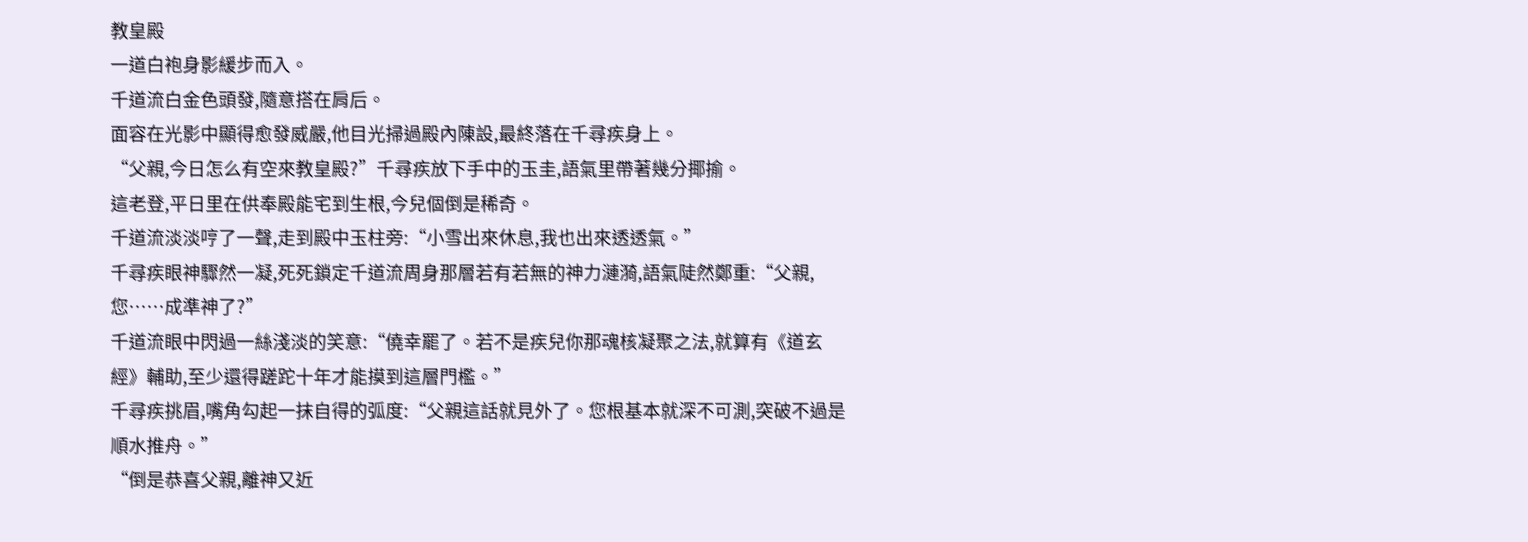教皇殿
一道白袍身影緩步而入。
千道流白金色頭發,隨意搭在肩后。
面容在光影中顯得愈發威嚴,他目光掃過殿內陳設,最終落在千尋疾身上。
“父親,今日怎么有空來教皇殿?”千尋疾放下手中的玉圭,語氣里帶著幾分揶揄。
這老登,平日里在供奉殿能宅到生根,今兒個倒是稀奇。
千道流淡淡哼了一聲,走到殿中玉柱旁:“小雪出來休息,我也出來透透氣。”
千尋疾眼神驟然一凝,死死鎖定千道流周身那層若有若無的神力漣漪,語氣陡然鄭重:“父親,您……成準神了?”
千道流眼中閃過一絲淺淡的笑意:“僥幸罷了。若不是疾兒你那魂核凝聚之法,就算有《道玄經》輔助,至少還得蹉跎十年才能摸到這層門檻。”
千尋疾挑眉,嘴角勾起一抹自得的弧度:“父親這話就見外了。您根基本就深不可測,突破不過是順水推舟。”
“倒是恭喜父親,離神又近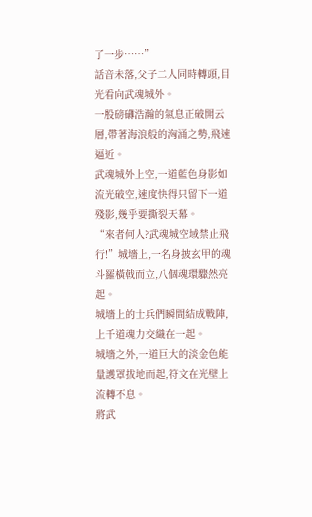了一步……”
話音未落,父子二人同時轉頭,目光看向武魂城外。
一股磅礴浩瀚的氣息正破開云層,帶著海浪般的洶涌之勢,飛速逼近。
武魂城外上空,一道藍色身影如流光破空,速度快得只留下一道殘影,幾乎要撕裂天幕。
“來者何人?武魂城空域禁止飛行!”城墻上,一名身披玄甲的魂斗羅橫戟而立,八個魂環驟然亮起。
城墻上的士兵們瞬間結成戰陣,上千道魂力交織在一起。
城墻之外,一道巨大的淡金色能量護罩拔地而起,符文在光壁上流轉不息。
將武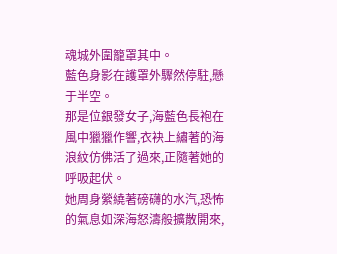魂城外圍籠罩其中。
藍色身影在護罩外驟然停駐,懸于半空。
那是位銀發女子,海藍色長袍在風中獵獵作響,衣袂上繡著的海浪紋仿佛活了過來,正隨著她的呼吸起伏。
她周身縈繞著磅礴的水汽,恐怖的氣息如深海怒濤般擴散開來,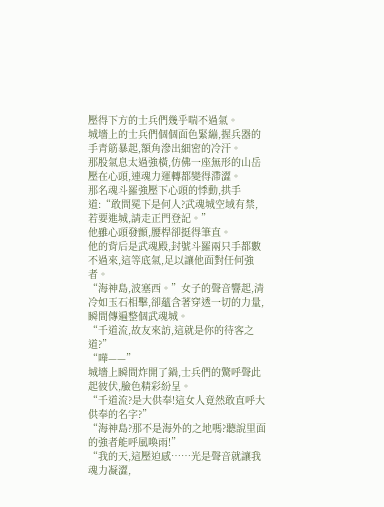壓得下方的士兵們幾乎喘不過氣。
城墻上的士兵們個個面色緊繃,握兵器的手青筋暴起,額角滲出細密的冷汗。
那股氣息太過強橫,仿佛一座無形的山岳壓在心頭,連魂力運轉都變得滯澀。
那名魂斗羅強壓下心頭的悸動,拱手道:“敢問冕下是何人?武魂城空域有禁,若要進城,請走正門登記。”
他雖心頭發顫,腰桿卻挺得筆直。
他的背后是武魂殿,封號斗羅兩只手都數不過來,這等底氣,足以讓他面對任何強者。
“海神島,波塞西。”女子的聲音響起,清冷如玉石相擊,卻蘊含著穿透一切的力量,瞬間傳遍整個武魂城。
“千道流,故友來訪,這就是你的待客之道?”
“嘩——”
城墻上瞬間炸開了鍋,士兵們的驚呼聲此起彼伏,臉色精彩紛呈。
“千道流?是大供奉!這女人竟然敢直呼大供奉的名字?”
“海神島?那不是海外的之地嗎?聽說里面的強者能呼風喚雨!”
“我的天,這壓迫感……光是聲音就讓我魂力凝澀,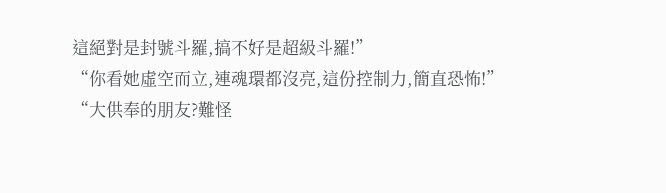這絕對是封號斗羅,搞不好是超級斗羅!”
“你看她虛空而立,連魂環都沒亮,這份控制力,簡直恐怖!”
“大供奉的朋友?難怪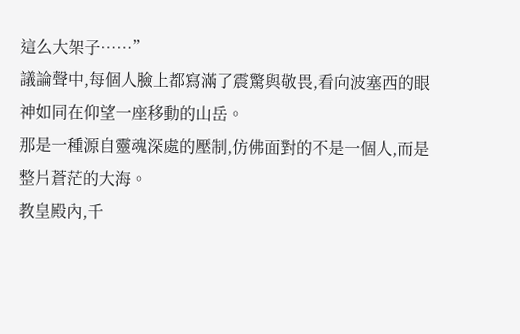這么大架子……”
議論聲中,每個人臉上都寫滿了震驚與敬畏,看向波塞西的眼神如同在仰望一座移動的山岳。
那是一種源自靈魂深處的壓制,仿佛面對的不是一個人,而是整片蒼茫的大海。
教皇殿內,千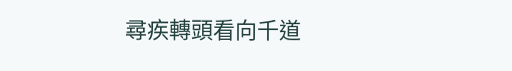尋疾轉頭看向千道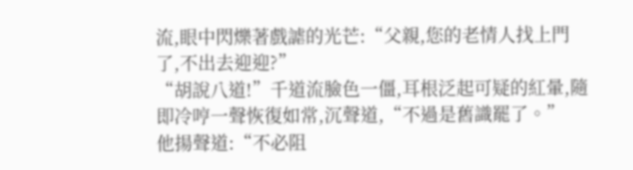流,眼中閃爍著戲謔的光芒:“父親,您的老情人找上門了,不出去迎迎?”
“胡說八道!”千道流臉色一僵,耳根泛起可疑的紅暈,隨即冷哼一聲恢復如常,沉聲道,“不過是舊識罷了。”
他揚聲道:“不必阻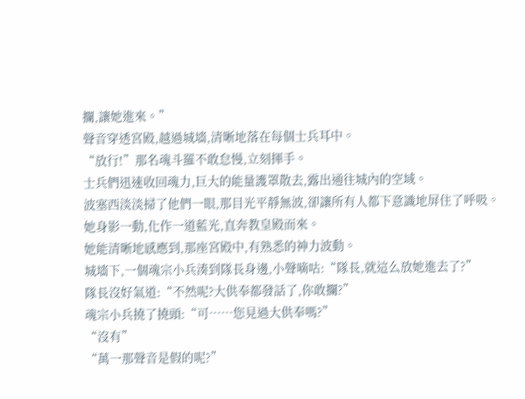攔,讓她進來。”
聲音穿透宮殿,越過城墻,清晰地落在每個士兵耳中。
“放行!”那名魂斗羅不敢怠慢,立刻揮手。
士兵們迅速收回魂力,巨大的能量護罩散去,露出通往城內的空域。
波塞西淡淡掃了他們一眼,那目光平靜無波,卻讓所有人都下意識地屏住了呼吸。
她身影一動,化作一道藍光,直奔教皇殿而來。
她能清晰地感應到,那座宮殿中,有熟悉的神力波動。
城墻下,一個魂宗小兵湊到隊長身邊,小聲嘀咕:“隊長,就這么放她進去了?”
隊長沒好氣道:“不然呢?大供奉都發話了,你敢攔?”
魂宗小兵撓了撓頭:“可……您見過大供奉嗎?”
“沒有”
“萬一那聲音是假的呢?”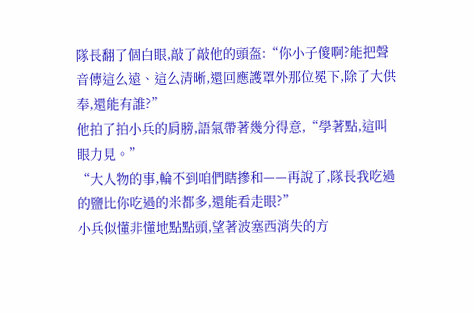隊長翻了個白眼,敲了敲他的頭盔:“你小子傻啊?能把聲音傳這么遠、這么清晰,還回應護罩外那位冕下,除了大供奉,還能有誰?”
他拍了拍小兵的肩膀,語氣帶著幾分得意,“學著點,這叫眼力見。”
“大人物的事,輪不到咱們瞎摻和——再說了,隊長我吃過的鹽比你吃過的米都多,還能看走眼?”
小兵似懂非懂地點點頭,望著波塞西消失的方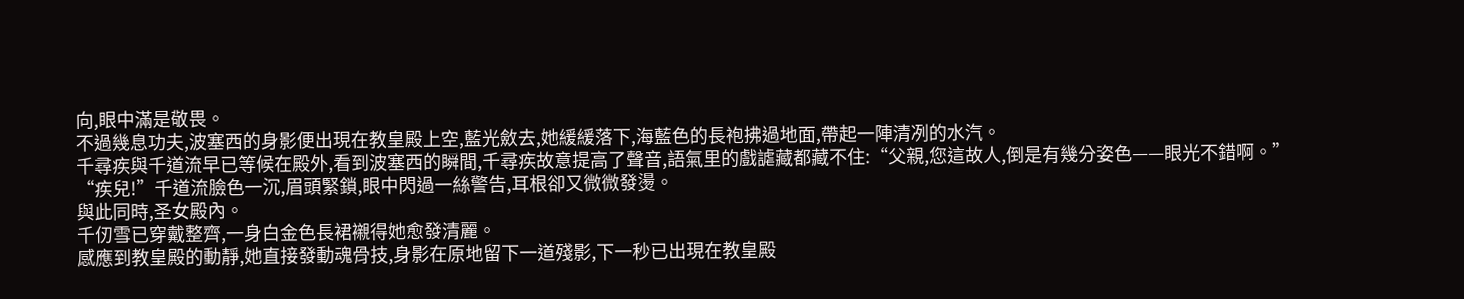向,眼中滿是敬畏。
不過幾息功夫,波塞西的身影便出現在教皇殿上空,藍光斂去,她緩緩落下,海藍色的長袍拂過地面,帶起一陣清冽的水汽。
千尋疾與千道流早已等候在殿外,看到波塞西的瞬間,千尋疾故意提高了聲音,語氣里的戲謔藏都藏不住:“父親,您這故人,倒是有幾分姿色——眼光不錯啊。”
“疾兒!”千道流臉色一沉,眉頭緊鎖,眼中閃過一絲警告,耳根卻又微微發燙。
與此同時,圣女殿內。
千仞雪已穿戴整齊,一身白金色長裙襯得她愈發清麗。
感應到教皇殿的動靜,她直接發動魂骨技,身影在原地留下一道殘影,下一秒已出現在教皇殿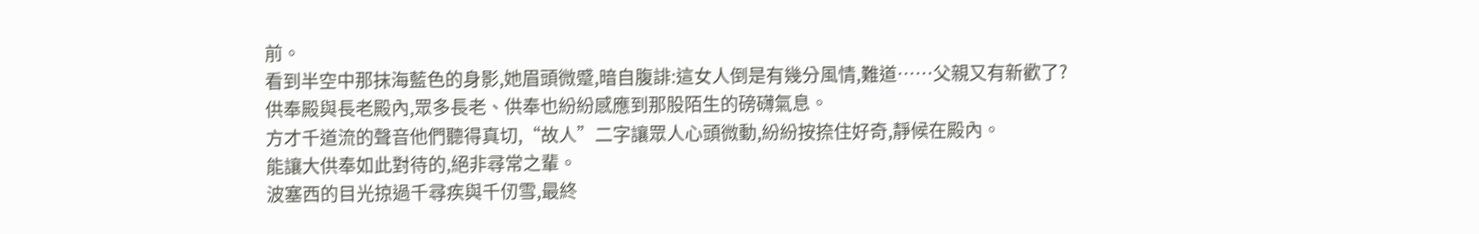前。
看到半空中那抹海藍色的身影,她眉頭微蹙,暗自腹誹:這女人倒是有幾分風情,難道……父親又有新歡了?
供奉殿與長老殿內,眾多長老、供奉也紛紛感應到那股陌生的磅礴氣息。
方才千道流的聲音他們聽得真切,“故人”二字讓眾人心頭微動,紛紛按捺住好奇,靜候在殿內。
能讓大供奉如此對待的,絕非尋常之輩。
波塞西的目光掠過千尋疾與千仞雪,最終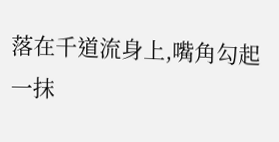落在千道流身上,嘴角勾起一抹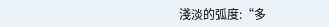淺淡的弧度:“多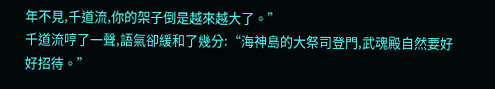年不見,千道流,你的架子倒是越來越大了。”
千道流哼了一聲,語氣卻緩和了幾分:“海神島的大祭司登門,武魂殿自然要好好招待。”